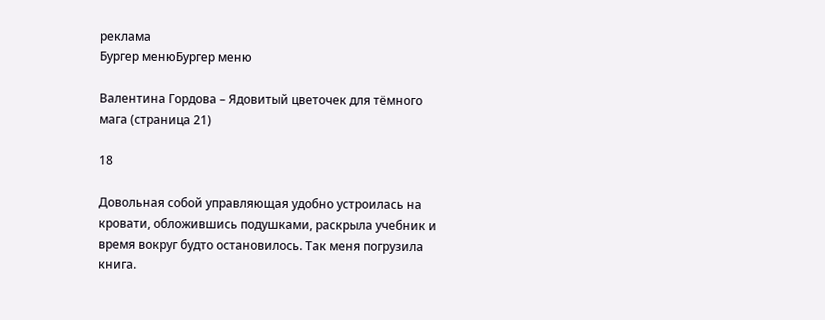реклама
Бургер менюБургер меню

Валентина Гордова – Ядовитый цветочек для тёмного мага (страница 21)

18

Довольная собой управляющая удобно устроилась на кровати, обложившись подушками, раскрыла учебник и время вокруг будто остановилось. Так меня погрузила книга.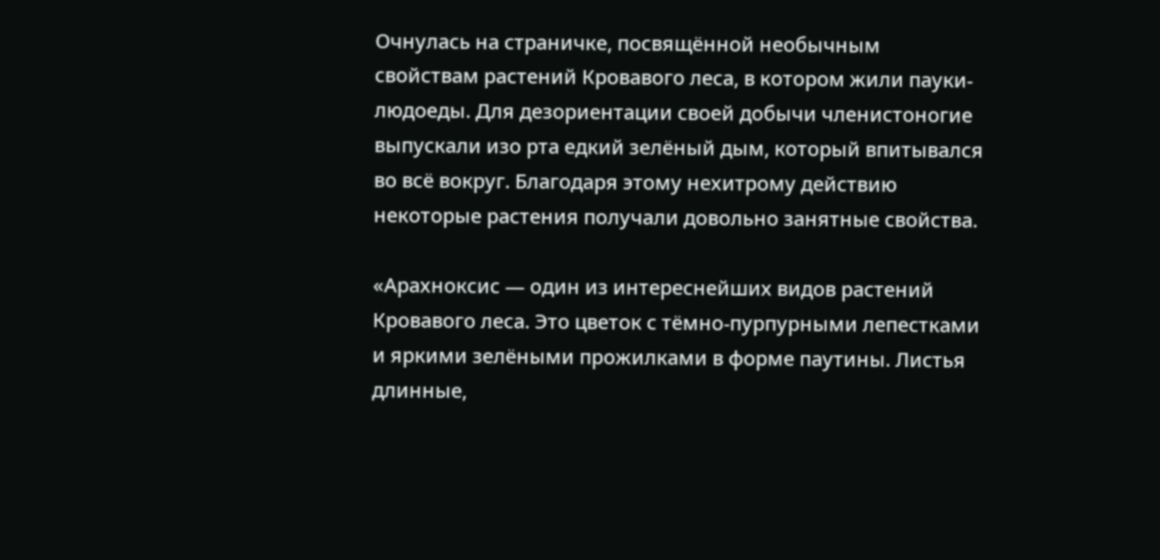Очнулась на страничке, посвящённой необычным свойствам растений Кровавого леса, в котором жили пауки-людоеды. Для дезориентации своей добычи членистоногие выпускали изо рта едкий зелёный дым, который впитывался во всё вокруг. Благодаря этому нехитрому действию некоторые растения получали довольно занятные свойства.

«Арахноксис — один из интереснейших видов растений Кровавого леса. Это цветок с тёмно-пурпурными лепестками и яркими зелёными прожилками в форме паутины. Листья длинные,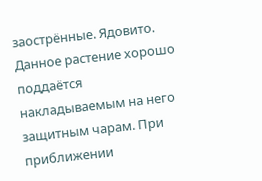заострённые. Ядовито. Данное растение хорошо поддаётся накладываемым на него защитным чарам. При приближении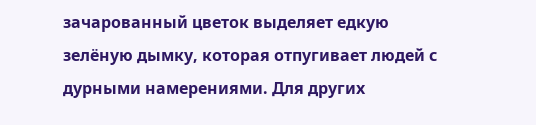зачарованный цветок выделяет едкую зелёную дымку, которая отпугивает людей с дурными намерениями. Для других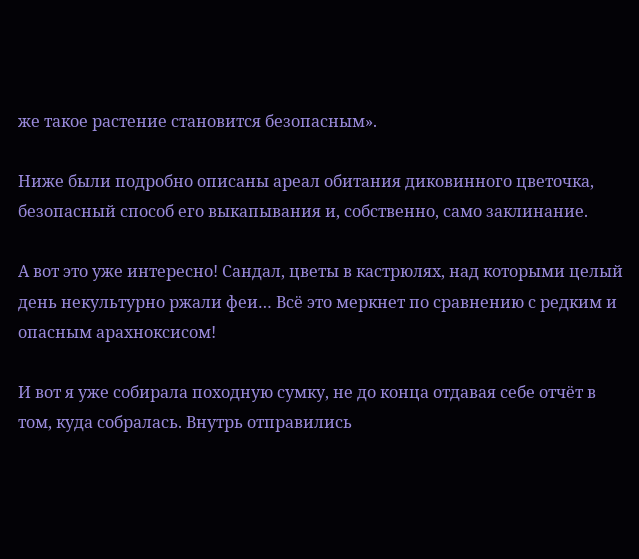же такое растение становится безопасным».

Ниже были подробно описаны ареал обитания диковинного цветочка, безопасный способ его выкапывания и, собственно, само заклинание.

А вот это уже интересно! Сандал, цветы в кастрюлях, над которыми целый день некультурно ржали феи… Всё это меркнет по сравнению с редким и опасным арахноксисом!

И вот я уже собирала походную сумку, не до конца отдавая себе отчёт в том, куда собралась. Внутрь отправились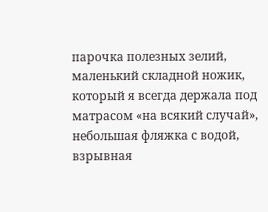парочка полезных зелий, маленький складной ножик, который я всегда держала под матрасом «на всякий случай», небольшая фляжка с водой, взрывная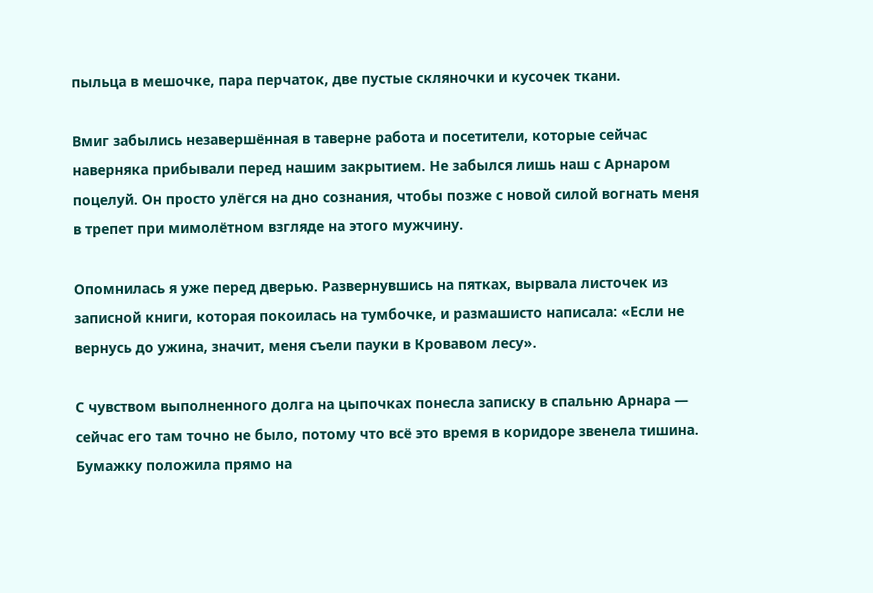пыльца в мешочке, пара перчаток, две пустые скляночки и кусочек ткани.

Вмиг забылись незавершённая в таверне работа и посетители, которые сейчас наверняка прибывали перед нашим закрытием. Не забылся лишь наш с Арнаром поцелуй. Он просто улёгся на дно сознания, чтобы позже с новой силой вогнать меня в трепет при мимолётном взгляде на этого мужчину.

Опомнилась я уже перед дверью. Развернувшись на пятках, вырвала листочек из записной книги, которая покоилась на тумбочке, и размашисто написала: «Если не вернусь до ужина, значит, меня съели пауки в Кровавом лесу».

С чувством выполненного долга на цыпочках понесла записку в спальню Арнара — сейчас его там точно не было, потому что всё это время в коридоре звенела тишина. Бумажку положила прямо на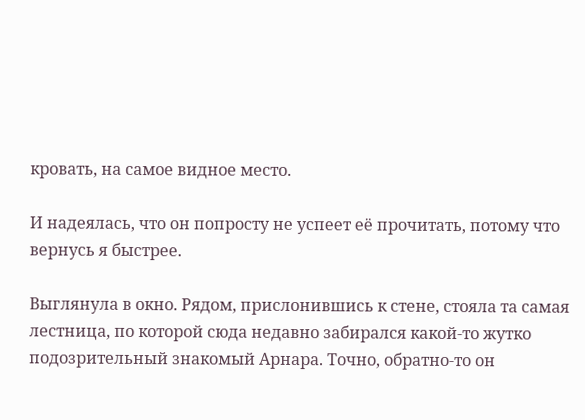кровать, на самое видное место.

И надеялась, что он попросту не успеет её прочитать, потому что вернусь я быстрее.

Выглянула в окно. Рядом, прислонившись к стене, стояла та самая лестница, по которой сюда недавно забирался какой-то жутко подозрительный знакомый Арнара. Точно, обратно-то он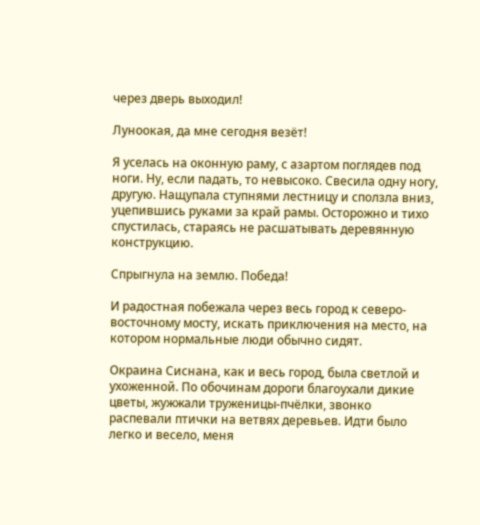через дверь выходил!

Луноокая, да мне сегодня везёт!

Я уселась на оконную раму, с азартом поглядев под ноги. Ну, если падать, то невысоко. Свесила одну ногу, другую. Нащупала ступнями лестницу и сползла вниз, уцепившись руками за край рамы. Осторожно и тихо спустилась, стараясь не расшатывать деревянную конструкцию.

Спрыгнула на землю. Победа!

И радостная побежала через весь город к северо-восточному мосту, искать приключения на место, на котором нормальные люди обычно сидят.

Окраина Сиснана, как и весь город, была светлой и ухоженной. По обочинам дороги благоухали дикие цветы, жужжали труженицы-пчёлки, звонко распевали птички на ветвях деревьев. Идти было легко и весело, меня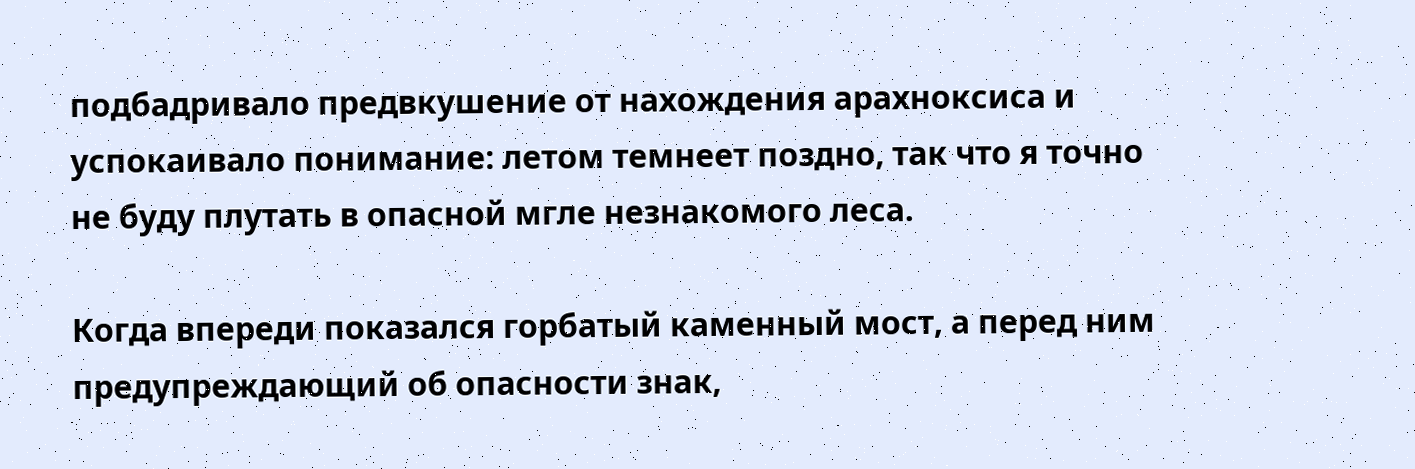подбадривало предвкушение от нахождения арахноксиса и успокаивало понимание: летом темнеет поздно, так что я точно не буду плутать в опасной мгле незнакомого леса.

Когда впереди показался горбатый каменный мост, а перед ним предупреждающий об опасности знак,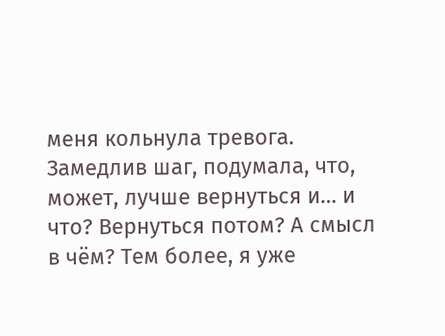меня кольнула тревога. Замедлив шаг, подумала, что, может, лучше вернуться и… и что? Вернуться потом? А смысл в чём? Тем более, я уже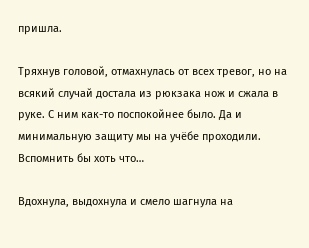пришла.

Тряхнув головой, отмахнулась от всех тревог, но на всякий случай достала из рюкзака нож и сжала в руке. С ним как-то поспокойнее было. Да и минимальную защиту мы на учёбе проходили. Вспомнить бы хоть что…

Вдохнула, выдохнула и смело шагнула на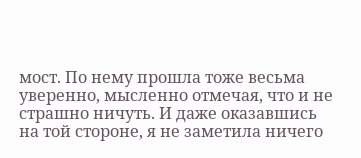мост. По нему прошла тоже весьма уверенно, мысленно отмечая, что и не страшно ничуть. И даже оказавшись на той стороне, я не заметила ничего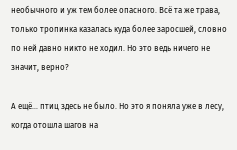необычного и уж тем более опасного. Всё та же трава, только тропинка казалась куда более заросшей, словно по ней давно никто не ходил. Но это ведь ничего не значит, верно?

А ещё… птиц здесь не было. Но это я поняла уже в лесу, когда отошла шагов на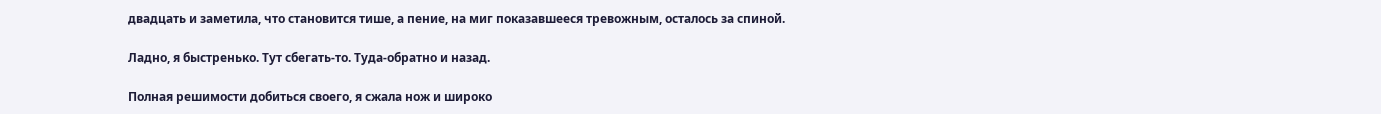двадцать и заметила, что становится тише, а пение, на миг показавшееся тревожным, осталось за спиной.

Ладно, я быстренько. Тут сбегать-то. Туда-обратно и назад.

Полная решимости добиться своего, я сжала нож и широко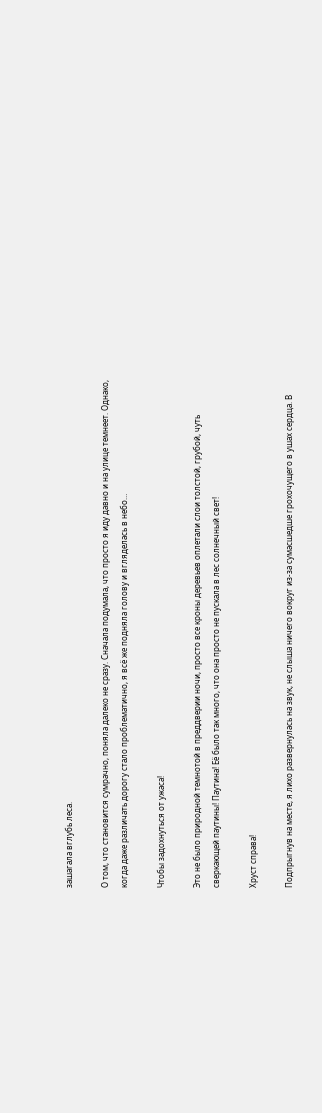зашагала вглубь леса.

О том, что становится сумрачно, поняла далеко не сразу. Сначала подумала, что просто я иду давно и на улице темнеет. Однако, когда даже различать дорогу стало проблематично, я всё же подняла голову и вгляделась в небо…

Чтобы задохнуться от ужаса!

Это не было природной темнотой в преддверии ночи, просто все кроны деревьев оплетали слои толстой, грубой, чуть сверкающей паутины! Паутина! Её было так много, что она просто не пускала в лес солнечный свет!

Хруст справа!

Подпрыгнув на месте, я лихо развернулась на звук, не слыша ничего вокруг из-за сумасшедше грохочущего в ушах сердца. В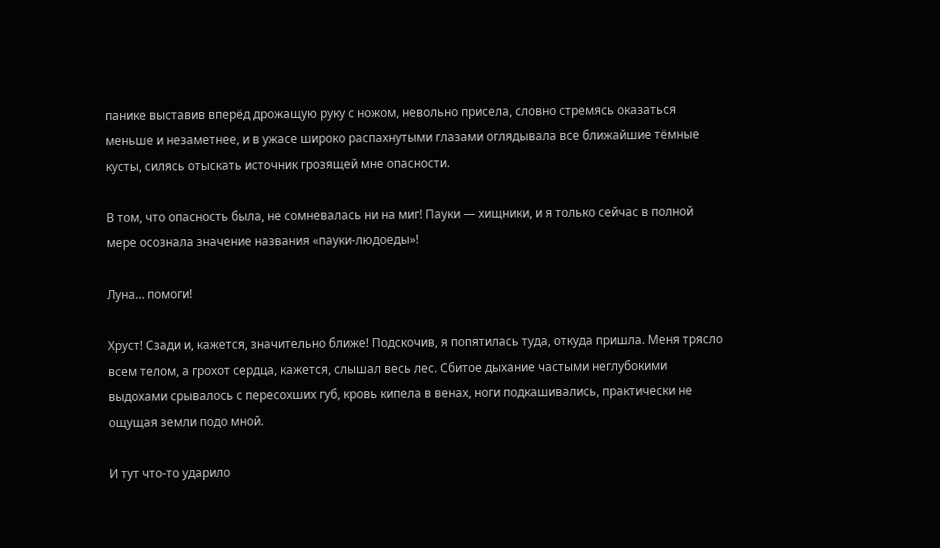панике выставив вперёд дрожащую руку с ножом, невольно присела, словно стремясь оказаться меньше и незаметнее, и в ужасе широко распахнутыми глазами оглядывала все ближайшие тёмные кусты, силясь отыскать источник грозящей мне опасности.

В том, что опасность была, не сомневалась ни на миг! Пауки — хищники, и я только сейчас в полной мере осознала значение названия «пауки-людоеды»!

Луна… помоги!

Хруст! Сзади и, кажется, значительно ближе! Подскочив, я попятилась туда, откуда пришла. Меня трясло всем телом, а грохот сердца, кажется, слышал весь лес. Сбитое дыхание частыми неглубокими выдохами срывалось с пересохших губ, кровь кипела в венах, ноги подкашивались, практически не ощущая земли подо мной.

И тут что-то ударило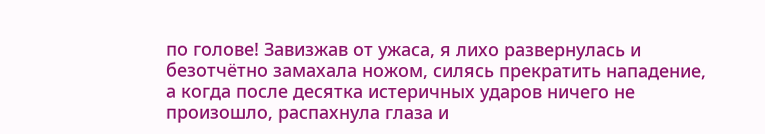по голове! Завизжав от ужаса, я лихо развернулась и безотчётно замахала ножом, силясь прекратить нападение, а когда после десятка истеричных ударов ничего не произошло, распахнула глаза и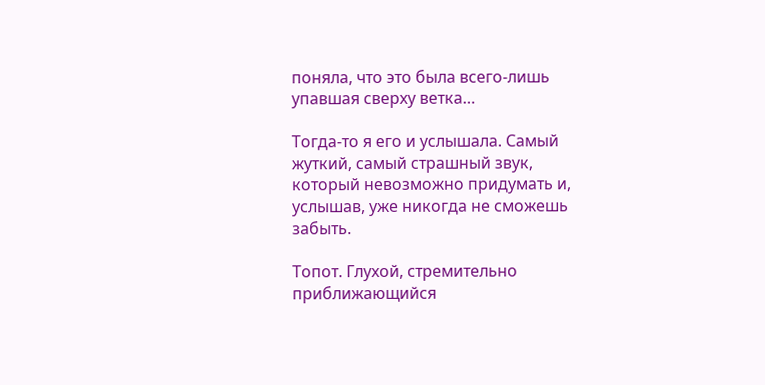поняла, что это была всего-лишь упавшая сверху ветка…

Тогда-то я его и услышала. Самый жуткий, самый страшный звук, который невозможно придумать и, услышав, уже никогда не сможешь забыть.

Топот. Глухой, стремительно приближающийся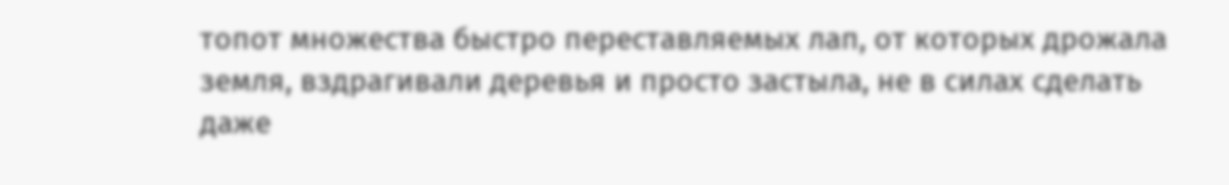топот множества быстро переставляемых лап, от которых дрожала земля, вздрагивали деревья и просто застыла, не в силах сделать даже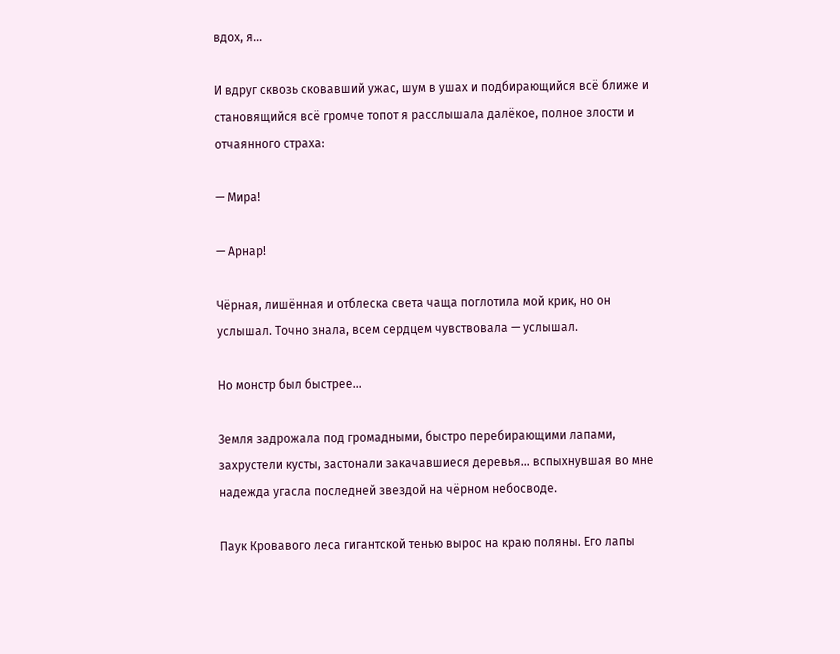вдох, я…

И вдруг сквозь сковавший ужас, шум в ушах и подбирающийся всё ближе и становящийся всё громче топот я расслышала далёкое, полное злости и отчаянного страха:

— Мира!

— Арнар!

Чёрная, лишённая и отблеска света чаща поглотила мой крик, но он услышал. Точно знала, всем сердцем чувствовала — услышал.

Но монстр был быстрее…

Земля задрожала под громадными, быстро перебирающими лапами, захрустели кусты, застонали закачавшиеся деревья… вспыхнувшая во мне надежда угасла последней звездой на чёрном небосводе.

Паук Кровавого леса гигантской тенью вырос на краю поляны. Его лапы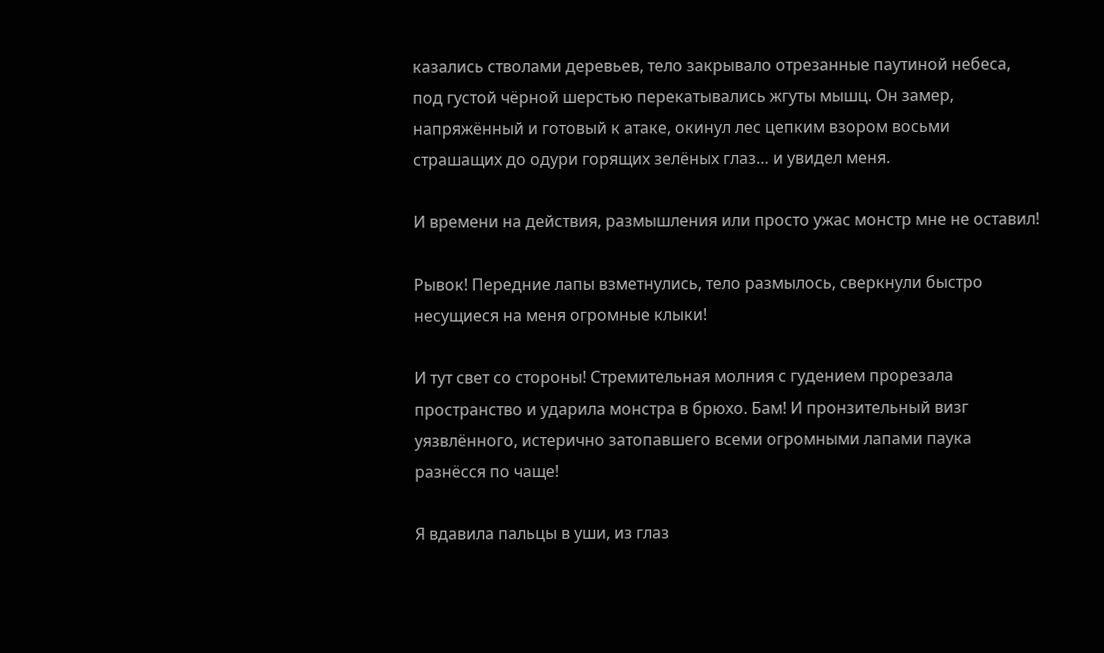казались стволами деревьев, тело закрывало отрезанные паутиной небеса, под густой чёрной шерстью перекатывались жгуты мышц. Он замер, напряжённый и готовый к атаке, окинул лес цепким взором восьми страшащих до одури горящих зелёных глаз… и увидел меня.

И времени на действия, размышления или просто ужас монстр мне не оставил!

Рывок! Передние лапы взметнулись, тело размылось, сверкнули быстро несущиеся на меня огромные клыки!

И тут свет со стороны! Стремительная молния с гудением прорезала пространство и ударила монстра в брюхо. Бам! И пронзительный визг уязвлённого, истерично затопавшего всеми огромными лапами паука разнёсся по чаще!

Я вдавила пальцы в уши, из глаз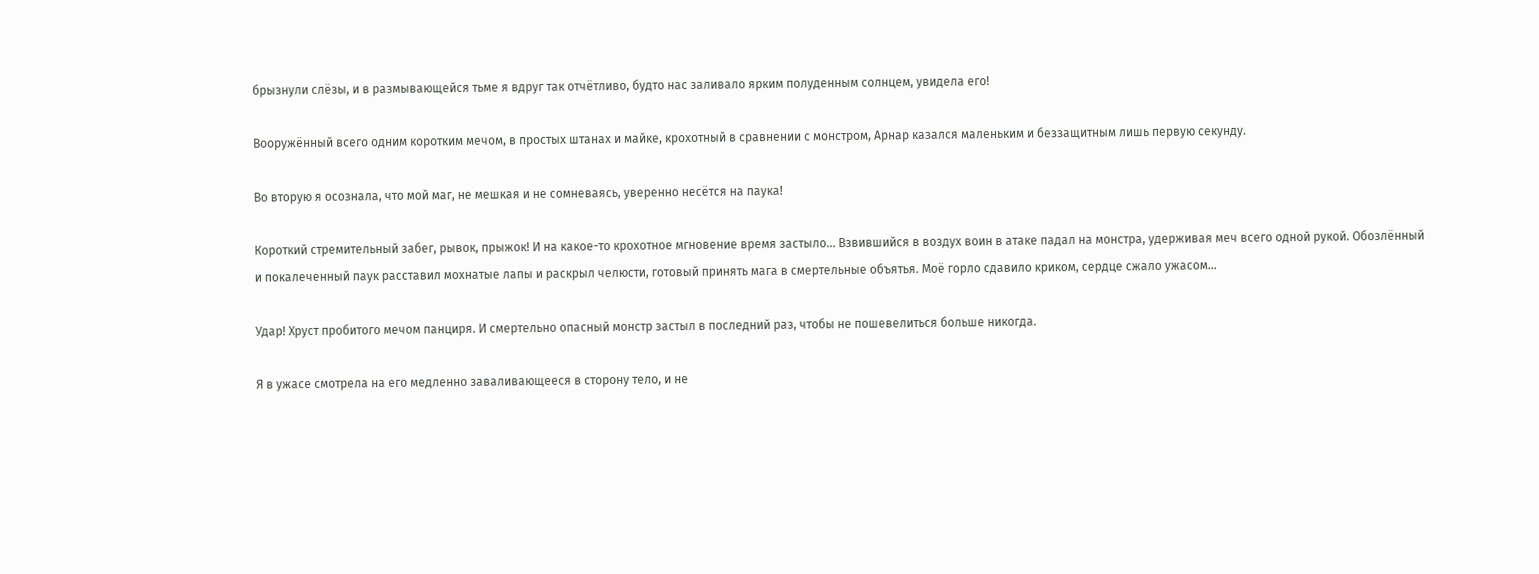брызнули слёзы, и в размывающейся тьме я вдруг так отчётливо, будто нас заливало ярким полуденным солнцем, увидела его!

Вооружённый всего одним коротким мечом, в простых штанах и майке, крохотный в сравнении с монстром, Арнар казался маленьким и беззащитным лишь первую секунду.

Во вторую я осознала, что мой маг, не мешкая и не сомневаясь, уверенно несётся на паука!

Короткий стремительный забег, рывок, прыжок! И на какое-то крохотное мгновение время застыло… Взвившийся в воздух воин в атаке падал на монстра, удерживая меч всего одной рукой. Обозлённый и покалеченный паук расставил мохнатые лапы и раскрыл челюсти, готовый принять мага в смертельные объятья. Моё горло сдавило криком, сердце сжало ужасом…

Удар! Хруст пробитого мечом панциря. И смертельно опасный монстр застыл в последний раз, чтобы не пошевелиться больше никогда.

Я в ужасе смотрела на его медленно заваливающееся в сторону тело, и не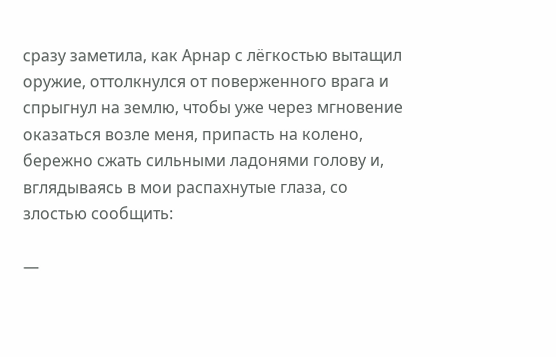сразу заметила, как Арнар с лёгкостью вытащил оружие, оттолкнулся от поверженного врага и спрыгнул на землю, чтобы уже через мгновение оказаться возле меня, припасть на колено, бережно сжать сильными ладонями голову и, вглядываясь в мои распахнутые глаза, со злостью сообщить:

—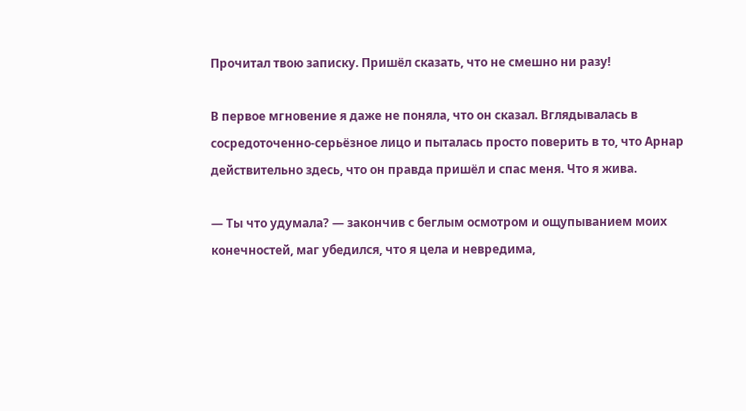Прочитал твою записку. Пришёл сказать, что не смешно ни разу!

В первое мгновение я даже не поняла, что он сказал. Вглядывалась в сосредоточенно-серьёзное лицо и пыталась просто поверить в то, что Арнар действительно здесь, что он правда пришёл и спас меня. Что я жива.

— Ты что удумала? — закончив с беглым осмотром и ощупыванием моих конечностей, маг убедился, что я цела и невредима,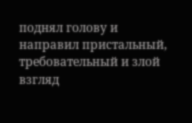поднял голову и направил пристальный, требовательный и злой взгляд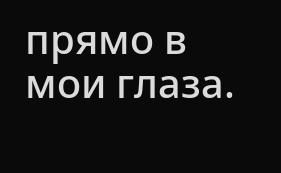прямо в мои глаза.